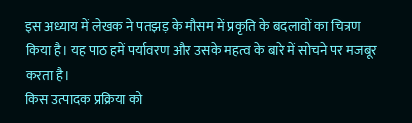इस अध्याय में लेखक ने पतझड़ के मौसम में प्रकृति के बदलावों का चित्रण किया है। यह पाठ हमें पर्यावरण और उसके महत्व के बारे में सोचने पर मजबूर करता है।
किस उत्पादक प्रक्रिया को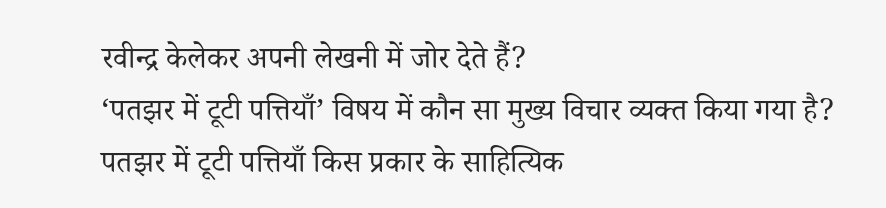रवीन्द्र केलेकर अपनी लेखनी में जोर देते हैं?
‘पतझर में टूटी पत्तियाँ’ विषय में कौन सा मुख्य विचार व्यक्त किया गया है?
पतझर में टूटी पत्तियाँ किस प्रकार के साहित्यिक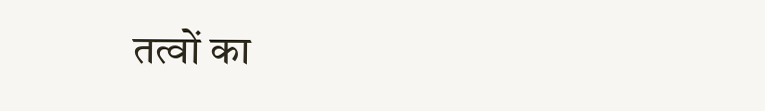तत्वों का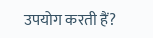उपयोग करती हैं?